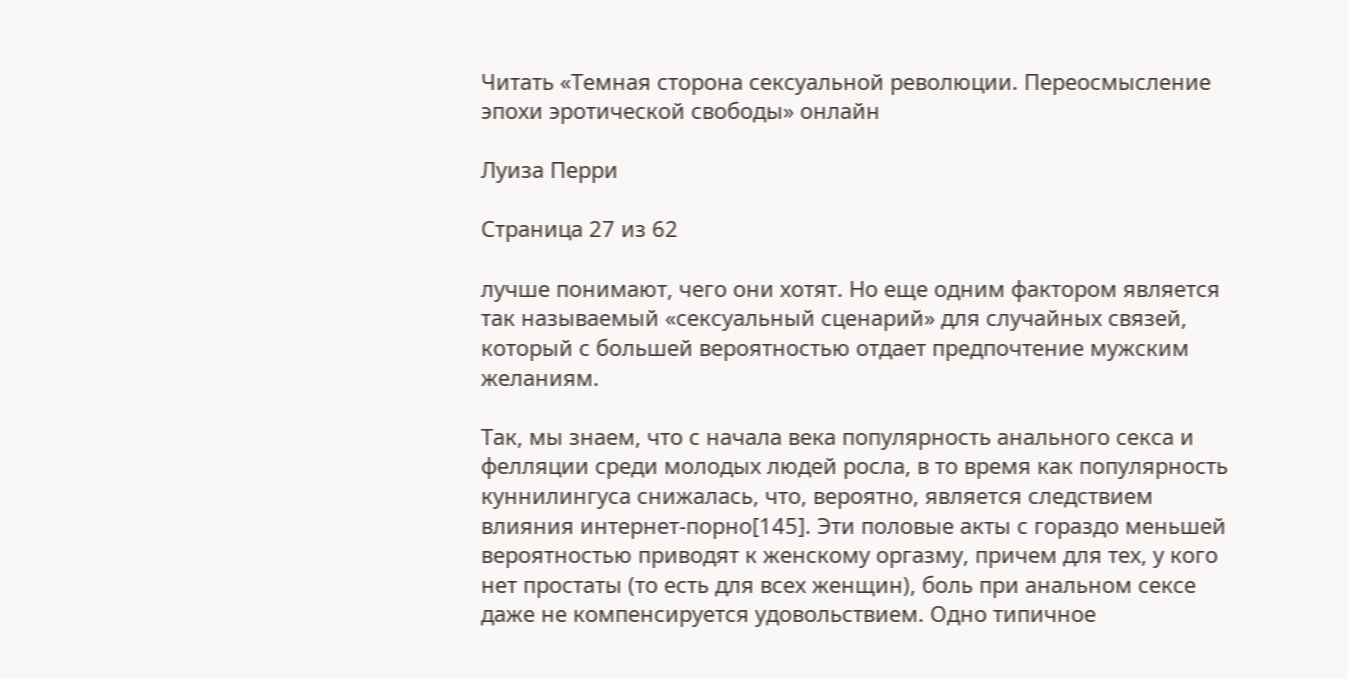Читать «Темная сторона сексуальной революции. Переосмысление эпохи эротической свободы» онлайн

Луиза Перри

Страница 27 из 62

лучше понимают, чего они хотят. Но еще одним фактором является так называемый «сексуальный сценарий» для случайных связей, который с большей вероятностью отдает предпочтение мужским желаниям.

Так, мы знаем, что с начала века популярность анального секса и фелляции среди молодых людей росла, в то время как популярность куннилингуса снижалась, что, вероятно, является следствием влияния интернет-порно[145]. Эти половые акты с гораздо меньшей вероятностью приводят к женскому оргазму, причем для тех, у кого нет простаты (то есть для всех женщин), боль при анальном сексе даже не компенсируется удовольствием. Одно типичное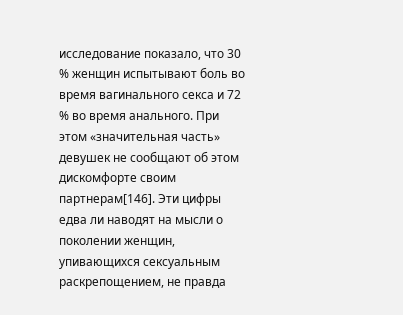исследование показало, что 30 % женщин испытывают боль во время вагинального секса и 72 % во время анального. При этом «значительная часть» девушек не сообщают об этом дискомфорте своим партнерам[146]. Эти цифры едва ли наводят на мысли о поколении женщин, упивающихся сексуальным раскрепощением, не правда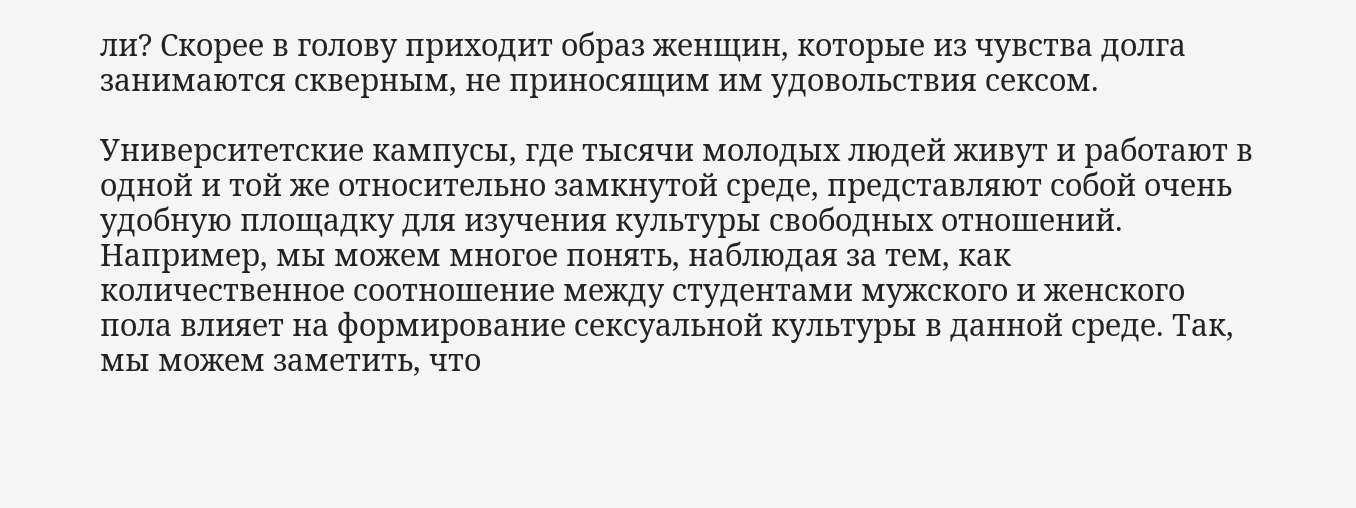ли? Скорее в голову приходит образ женщин, которые из чувства долга занимаются скверным, не приносящим им удовольствия сексом.

Университетские кампусы, где тысячи молодых людей живут и работают в одной и той же относительно замкнутой среде, представляют собой очень удобную площадку для изучения культуры свободных отношений. Например, мы можем многое понять, наблюдая за тем, как количественное соотношение между студентами мужского и женского пола влияет на формирование сексуальной культуры в данной среде. Так, мы можем заметить, что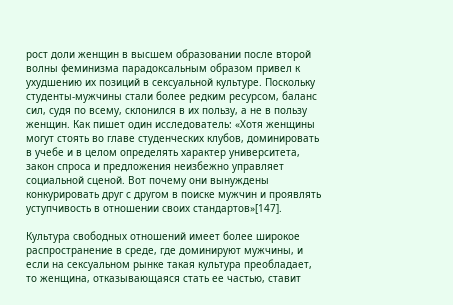рост доли женщин в высшем образовании после второй волны феминизма парадоксальным образом привел к ухудшению их позиций в сексуальной культуре. Поскольку студенты-мужчины стали более редким ресурсом, баланс сил, судя по всему, склонился в их пользу, а не в пользу женщин. Как пишет один исследователь: «Хотя женщины могут стоять во главе студенческих клубов, доминировать в учебе и в целом определять характер университета, закон спроса и предложения неизбежно управляет социальной сценой. Вот почему они вынуждены конкурировать друг с другом в поиске мужчин и проявлять уступчивость в отношении своих стандартов»[147].

Культура свободных отношений имеет более широкое распространение в среде, где доминируют мужчины, и если на сексуальном рынке такая культура преобладает, то женщина, отказывающаяся стать ее частью, ставит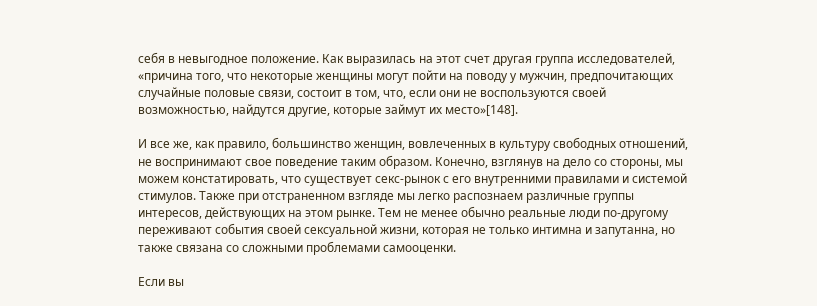себя в невыгодное положение. Как выразилась на этот счет другая группа исследователей, «причина того, что некоторые женщины могут пойти на поводу у мужчин, предпочитающих случайные половые связи, состоит в том, что, если они не воспользуются своей возможностью, найдутся другие, которые займут их место»[148].

И все же, как правило, большинство женщин, вовлеченных в культуру свободных отношений, не воспринимают свое поведение таким образом. Конечно, взглянув на дело со стороны, мы можем констатировать, что существует секс-рынок с его внутренними правилами и системой стимулов. Также при отстраненном взгляде мы легко распознаем различные группы интересов, действующих на этом рынке. Тем не менее обычно реальные люди по-другому переживают события своей сексуальной жизни, которая не только интимна и запутанна, но также связана со сложными проблемами самооценки.

Если вы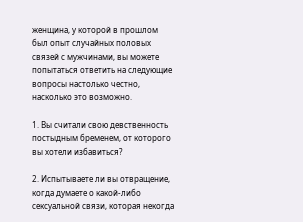женщина, у которой в прошлом был опыт случайных половых связей с мужчинами, вы можете попытаться ответить на следующие вопросы настолько честно, насколько это возможно.

1. Вы считали свою девственность постыдным бременем, от которого вы хотели избавиться?

2. Испытываете ли вы отвращение, когда думаете о какой-либо сексуальной связи, которая некогда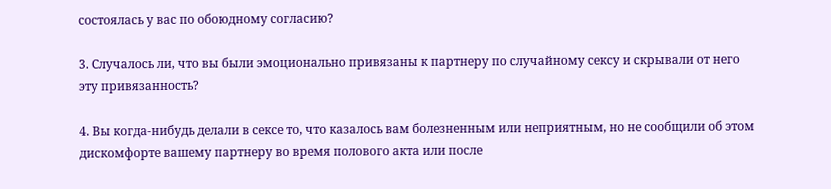состоялась у вас по обоюдному согласию?

3. Случалось ли, что вы были эмоционально привязаны к партнеру по случайному сексу и скрывали от него эту привязанность?

4. Вы когда-нибудь делали в сексе то, что казалось вам болезненным или неприятным, но не сообщили об этом дискомфорте вашему партнеру во время полового акта или после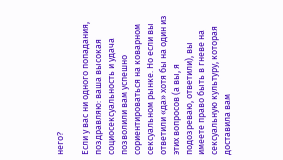него?

Если у вас ни одного попадания, поздравляю: ваша высокая социосексуальность и удача позволили вам успешно сориентироваться на коварном сексуальном рынке. Но если вы ответили «да» хотя бы на один из этих вопросов (а вы, я подозреваю, ответили), вы имеете право быть в гневе на сексуальную культуру, которая доставила вам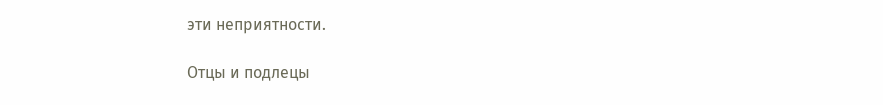эти неприятности.

Отцы и подлецы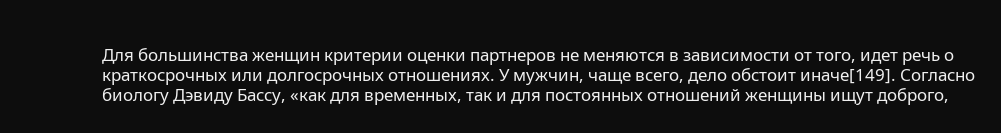Для большинства женщин критерии оценки партнеров не меняются в зависимости от того, идет речь о краткосрочных или долгосрочных отношениях. У мужчин, чаще всего, дело обстоит иначе[149]. Согласно биологу Дэвиду Бассу, «как для временных, так и для постоянных отношений женщины ищут доброго,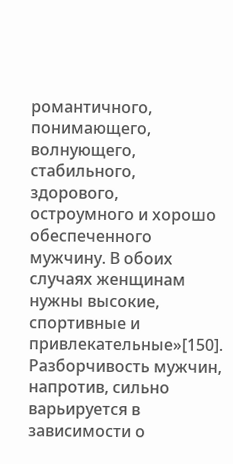романтичного, понимающего, волнующего, стабильного, здорового, остроумного и хорошо обеспеченного мужчину. В обоих случаях женщинам нужны высокие, спортивные и привлекательные»[150]. Разборчивость мужчин, напротив, сильно варьируется в зависимости о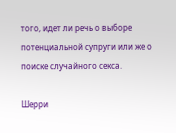того, идет ли речь о выборе потенциальной супруги или же о поиске случайного секса.

Шерри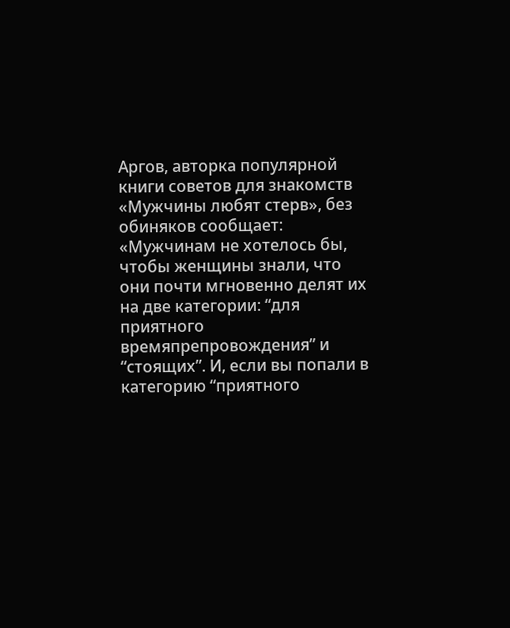Аргов, авторка популярной книги советов для знакомств «Мужчины любят стерв», без обиняков сообщает: «Мужчинам не хотелось бы, чтобы женщины знали, что они почти мгновенно делят их на две категории: “для приятного времяпрепровождения” и “стоящих”. И, если вы попали в категорию “приятного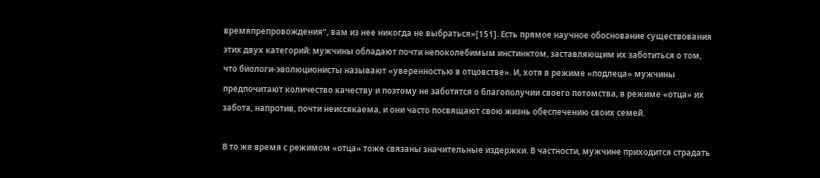времяпрепровождения”, вам из нее никогда не выбраться»[151]. Есть прямое научное обоснование существования этих двух категорий: мужчины обладают почти непоколебимым инстинктом, заставляющим их заботиться о том, что биологи-эволюционисты называют «уверенностью в отцовстве». И, хотя в режиме «подлеца» мужчины предпочитают количество качеству и поэтому не заботятся о благополучии своего потомства, в режиме «отца» их забота, напротив, почти неиссякаема, и они часто посвящают свою жизнь обеспечению своих семей.

В то же время с режимом «отца» тоже связаны значительные издержки. В частности, мужчине приходится страдать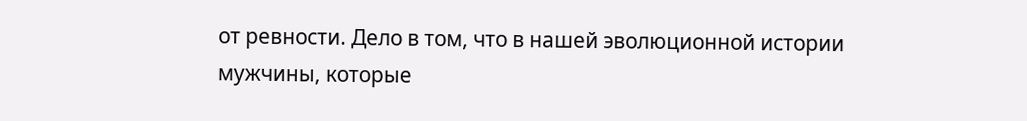от ревности. Дело в том, что в нашей эволюционной истории мужчины, которые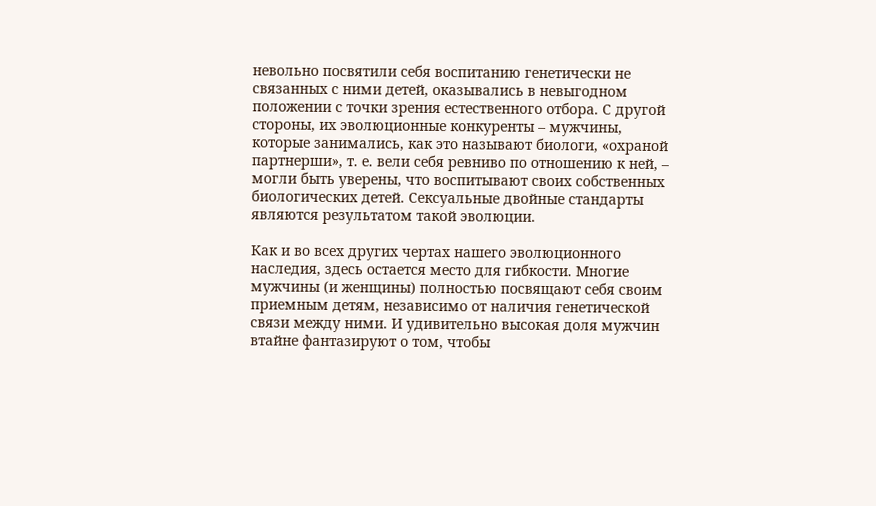невольно посвятили себя воспитанию генетически не связанных с ними детей, оказывались в невыгодном положении с точки зрения естественного отбора. С другой стороны, их эволюционные конкуренты – мужчины, которые занимались, как это называют биологи, «охраной партнерши», т. е. вели себя ревниво по отношению к ней, – могли быть уверены, что воспитывают своих собственных биологических детей. Сексуальные двойные стандарты являются результатом такой эволюции.

Как и во всех других чертах нашего эволюционного наследия, здесь остается место для гибкости. Многие мужчины (и женщины) полностью посвящают себя своим приемным детям, независимо от наличия генетической связи между ними. И удивительно высокая доля мужчин втайне фантазируют о том, чтобы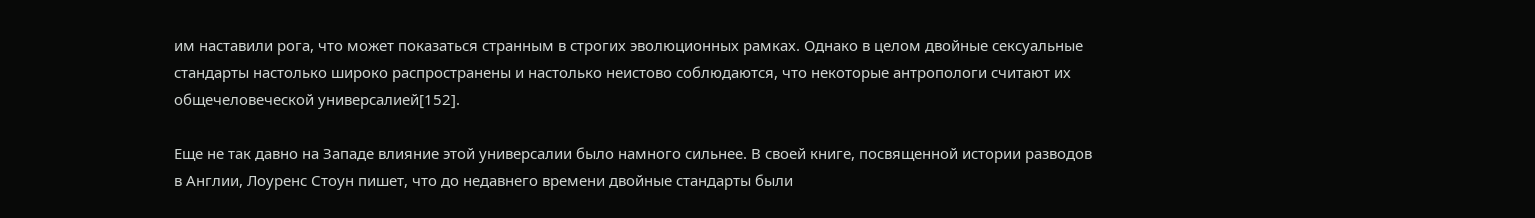им наставили рога, что может показаться странным в строгих эволюционных рамках. Однако в целом двойные сексуальные стандарты настолько широко распространены и настолько неистово соблюдаются, что некоторые антропологи считают их общечеловеческой универсалией[152].

Еще не так давно на Западе влияние этой универсалии было намного сильнее. В своей книге, посвященной истории разводов в Англии, Лоуренс Стоун пишет, что до недавнего времени двойные стандарты были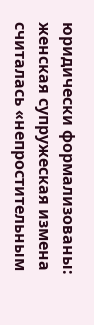юридически формализованы: женская супружеская измена считалась «непростительным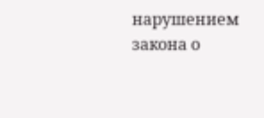нарушением закона о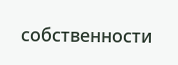собственности